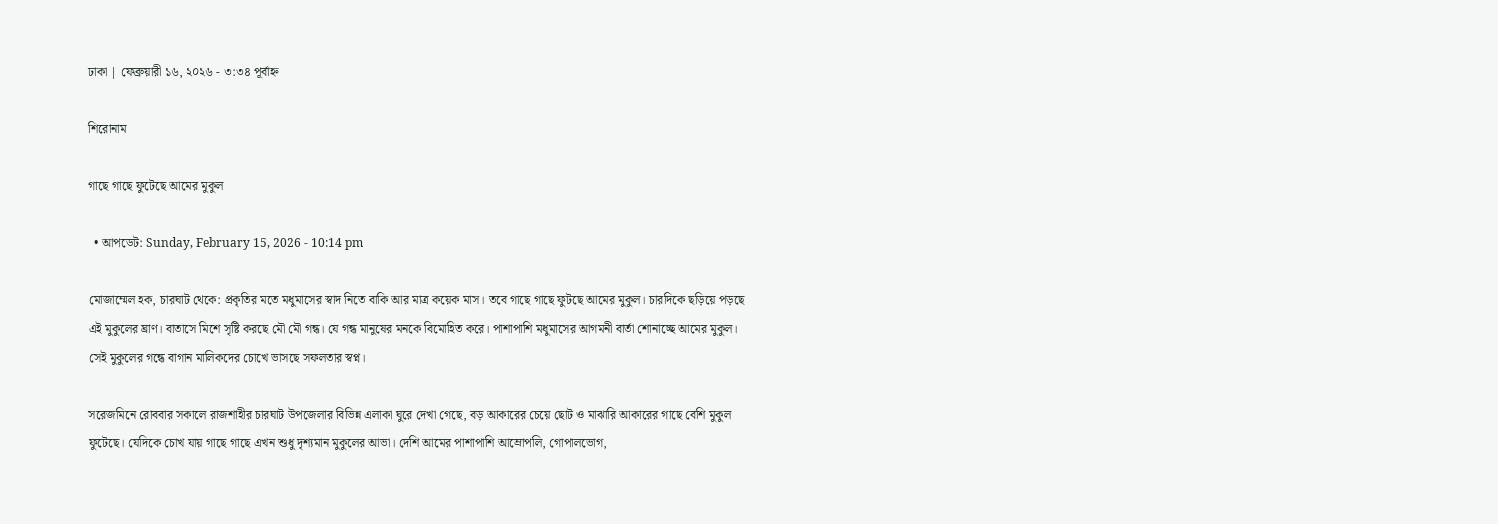ঢাকা | ফেব্রুয়ারী ১৬, ২০২৬ - ৩:৩৪ পূর্বাহ্ন

শিরোনাম

গাছে গাছে ফুটেছে আমের মুকুল

  • আপডেট: Sunday, February 15, 2026 - 10:14 pm

মোজাম্মেল হক, চারঘাট থেকে: প্রকৃতির মতে মধুমাসের স্বাদ নিতে বাকি আর মাত্র কয়েক মাস। তবে গাছে গাছে ফুটছে আমের মুকুল। চারদিকে ছড়িয়ে পড়ছে এই মুকুলের ঘ্রাণ। বাতাসে মিশে সৃষ্টি করছে মৌ মৌ গন্ধ। যে গন্ধ মানুষের মনকে বিমোহিত করে। পাশাপাশি মধুমাসের আগমনী বার্তা শোনাচ্ছে আমের মুকুল। সেই মুকুলের গন্ধে বাগান মালিকদের চোখে ভাসছে সফলতার স্বপ্ন।

সরেজমিনে রোববার সকালে রাজশাহীর চারঘাট উপজেলার বিভিন্ন এলাকা ঘুরে দেখা গেছে, বড় আকারের চেয়ে ছোট ও মাঝারি আকারের গাছে বেশি মুকুল ফুটেছে। যেদিকে চোখ যায় গাছে গাছে এখন শুধু দৃশ্যমান মুকুলের আভা। দেশি আমের পাশাপাশি আম্রোপলি, গোপালভোগ,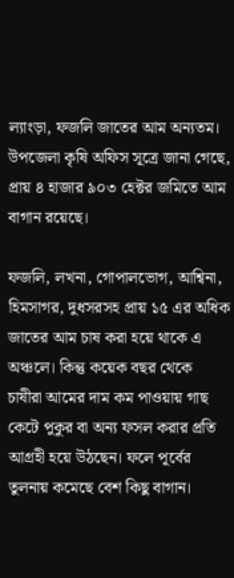ল্যাংড়া, ফজলি জাতের আম অন্যতম। উপজেলা কৃষি অফিস সূত্রে জানা গেছে, প্রায় ৪ হাজার ৯০৩ হেক্টর জমিতে আম বাগান রয়েছে।

ফজলি, লখনা, গোপালভোগ, আশ্বিনা, হিমসাগর, দুধসরসহ প্রায় ১৫ এর অধিক জাতের আম চাষ করা হয়ে থাকে এ অঞ্চলে। কিন্তু কয়েক বছর থেকে চাষীরা আমের দাম কম পাওয়ায় গাছ কেটে পুকুর বা অন্য ফসল করার প্রতি আগ্রহী হয়ে উঠছেন। ফলে পূর্বের তুলনায় কমেছে বেশ কিছু বাগান।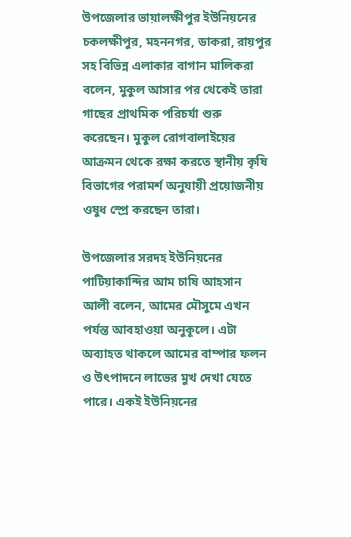উপজেলার ভায়ালক্ষীপুর ইউনিয়নের চকলক্ষীপুর, মহননগর, ডাকরা, রায়পুর সহ বিভিন্ন এলাকার বাগান মালিকরা বলেন, মুকুল আসার পর থেকেই তারা গাছের প্রাথমিক পরিচর্যা শুরু করেছেন। মুকুল রোগবালাইয়ের আক্রমন থেকে রক্ষা করতে স্থানীয় কৃষি বিভাগের পরামর্শ অনুযায়ী প্রয়োজনীয় ওষুধ স্প্রে করছেন তারা।

উপজেলার সরদহ ইউনিয়নের পাটিয়াকান্দির আম চাষি আহসান আলী বলেন, আমের মৌসুমে এখন পর্যন্ত আবহাওয়া অনুকূলে। এটা অব্যাহত থাকলে আমের বাম্পার ফলন ও উৎপাদনে লাভের মুখ দেখা যেতে পারে। একই ইউনিয়নের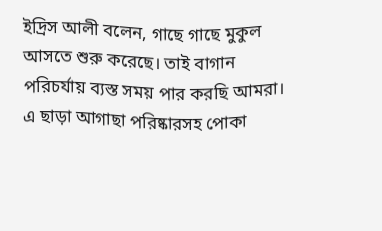ইদ্রিস আলী বলেন, গাছে গাছে মুকুল আসতে শুরু করেছে। তাই বাগান পরিচর্যায় ব্যস্ত সময় পার করছি আমরা। এ ছাড়া আগাছা পরিষ্কারসহ পোকা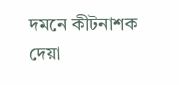দমনে কীটনাশক দেয়া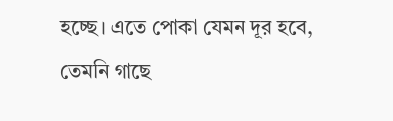হচ্ছে। এতে পোকা যেমন দূর হবে, তেমনি গাছে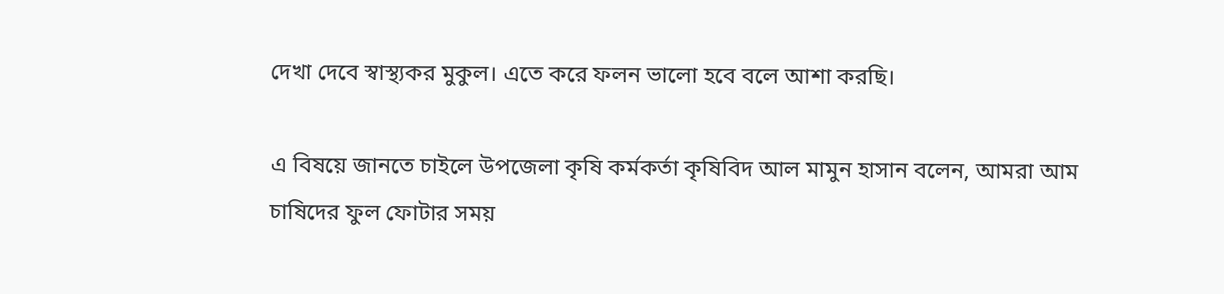দেখা দেবে স্বাস্থ্যকর মুকুল। এতে করে ফলন ভালো হবে বলে আশা করছি।

এ বিষয়ে জানতে চাইলে উপজেলা কৃষি কর্মকর্তা কৃষিবিদ আল মামুন হাসান বলেন, আমরা আম চাষিদের ফুল ফোটার সময়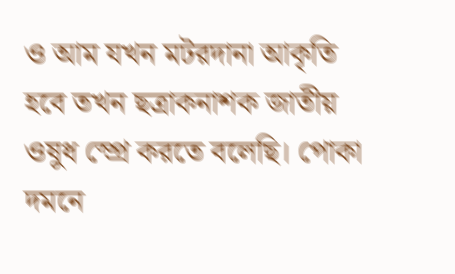ও আম যখন মটরদানা আকৃতি হবে তখন ছত্রাকনাশক জাতীয় ওষুধ স্প্রে করতে বলেছি। পোকা দমনে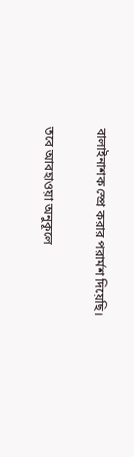বালাইনাশক স্প্রে করার পরার্মশ দিয়েছি।

তবে আবহাওয়া অনুকূলে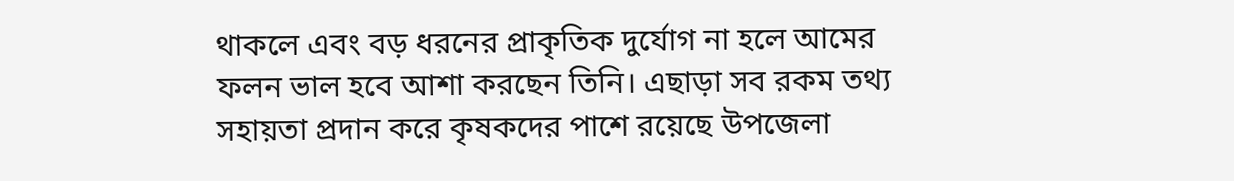থাকলে এবং বড় ধরনের প্রাকৃতিক দুর্যোগ না হলে আমের ফলন ভাল হবে আশা করছেন তিনি। এছাড়া সব রকম তথ্য সহায়তা প্রদান করে কৃষকদের পাশে রয়েছে উপজেলা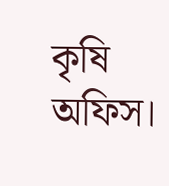কৃষি অফিস।